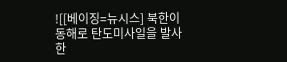![[베이징=뉴시스] 북한이 동해로 탄도미사일을 발사한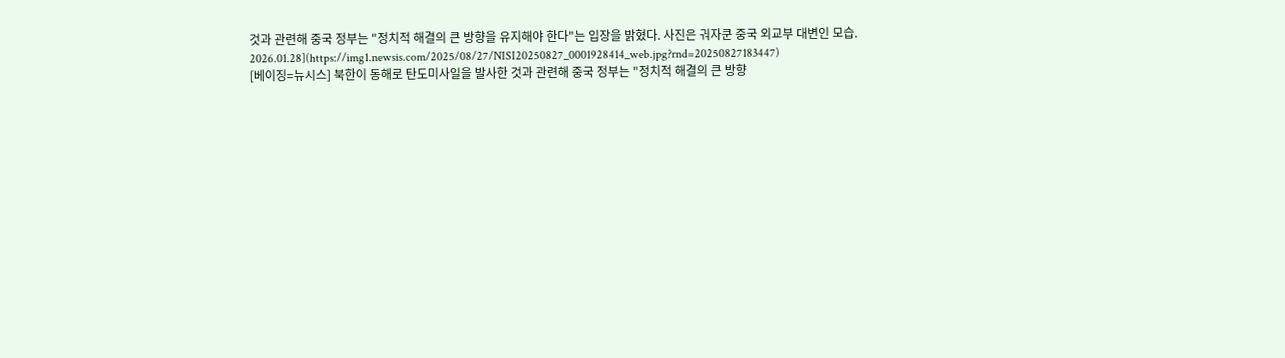것과 관련해 중국 정부는 "정치적 해결의 큰 방향을 유지해야 한다"는 입장을 밝혔다. 사진은 궈자쿤 중국 외교부 대변인 모습. 2026.01.28](https://img1.newsis.com/2025/08/27/NISI20250827_0001928414_web.jpg?rnd=20250827183447)
[베이징=뉴시스] 북한이 동해로 탄도미사일을 발사한 것과 관련해 중국 정부는 "정치적 해결의 큰 방향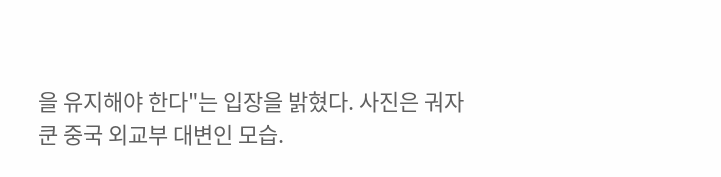을 유지해야 한다"는 입장을 밝혔다. 사진은 궈자쿤 중국 외교부 대변인 모습.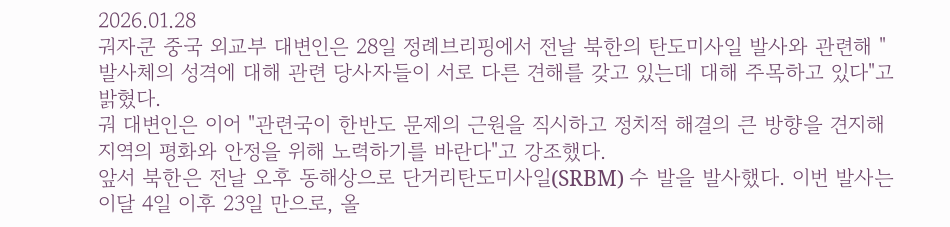2026.01.28
궈자쿤 중국 외교부 대변인은 28일 정례브리핑에서 전날 북한의 탄도미사일 발사와 관련해 "발사체의 성격에 대해 관련 당사자들이 서로 다른 견해를 갖고 있는데 대해 주목하고 있다"고 밝혔다.
궈 대변인은 이어 "관련국이 한반도 문제의 근원을 직시하고 정치적 해결의 큰 방향을 견지해 지역의 평화와 안정을 위해 노력하기를 바란다"고 강조했다.
앞서 북한은 전날 오후 동해상으로 단거리탄도미사일(SRBM) 수 발을 발사했다. 이번 발사는 이달 4일 이후 23일 만으로, 올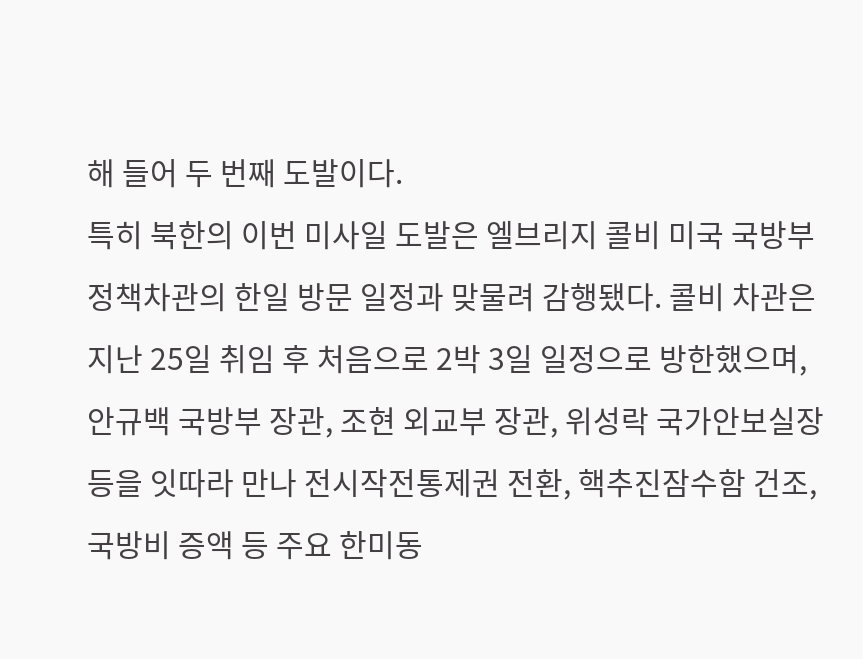해 들어 두 번째 도발이다.
특히 북한의 이번 미사일 도발은 엘브리지 콜비 미국 국방부 정책차관의 한일 방문 일정과 맞물려 감행됐다. 콜비 차관은 지난 25일 취임 후 처음으로 2박 3일 일정으로 방한했으며, 안규백 국방부 장관, 조현 외교부 장관, 위성락 국가안보실장 등을 잇따라 만나 전시작전통제권 전환, 핵추진잠수함 건조, 국방비 증액 등 주요 한미동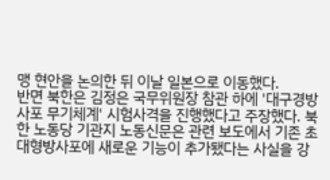맹 현안을 논의한 뒤 이날 일본으로 이동했다.
반면 북한은 김정은 국무위원장 참관 하에 '대구경방사포 무기체계' 시험사격을 진행했다고 주장했다. 북한 노동당 기관지 노동신문은 관련 보도에서 기존 초대형방사포에 새로운 기능이 추가됐다는 사실을 강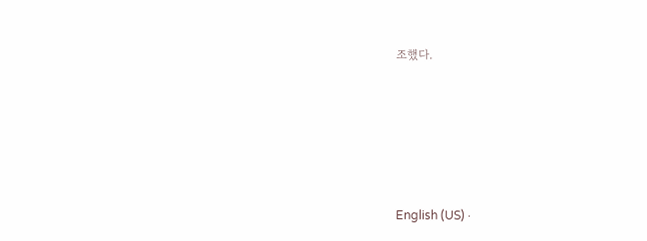조했다.









English (US) ·